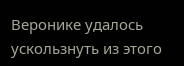Веронике удалось ускользнуть из этого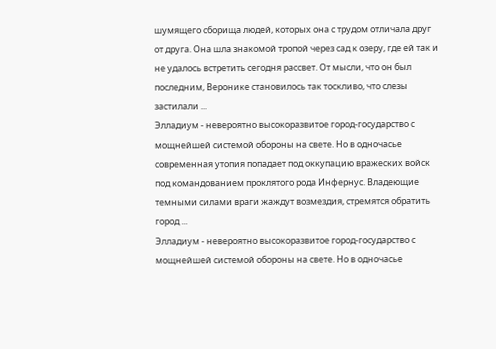шумящего сборища людей, которых она с трудом отличала друг от друга. Она шла знакомой тропой через сад к озеру, где ей так и не удалось встретить сегодня рассвет. От мысли, что он был последним, Веронике становилось так тоскливо, что слезы застилали ...
Элладиум - невероятно высокоразвитое город-государство с мощнейшей системой обороны на свете. Но в одночасье современная утопия попадает под оккупацию вражеских войск под командованием проклятого рода Инфернус. Владеющие темными силами враги жаждут возмездия, стремятся обратить город ...
Элладиум - невероятно высокоразвитое город-государство с мощнейшей системой обороны на свете. Но в одночасье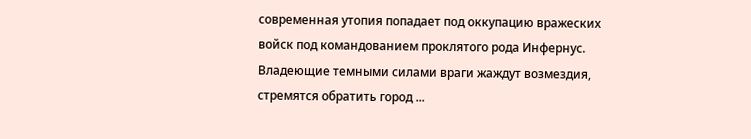современная утопия попадает под оккупацию вражеских войск под командованием проклятого рода Инфернус. Владеющие темными силами враги жаждут возмездия, стремятся обратить город ...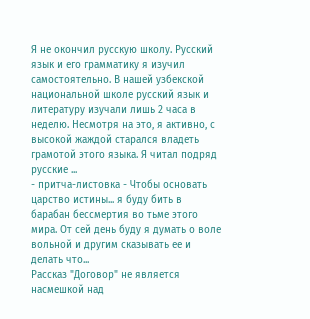Я не окончил русскую школу. Русский язык и его грамматику я изучил самостоятельно. В нашей узбекской национальной школе русский язык и литературу изучали лишь 2 часа в неделю. Несмотря на это, я активно, с высокой жаждой старался владеть грамотой этого языка. Я читал подряд русские ...
- притча-листовка - Чтобы основать царство истины... я буду бить в барабан бессмертия во тьме этого мира. От сей день буду я думать о воле вольной и другим сказывать ее и делать что...
Рассказ "Договор" не является насмешкой над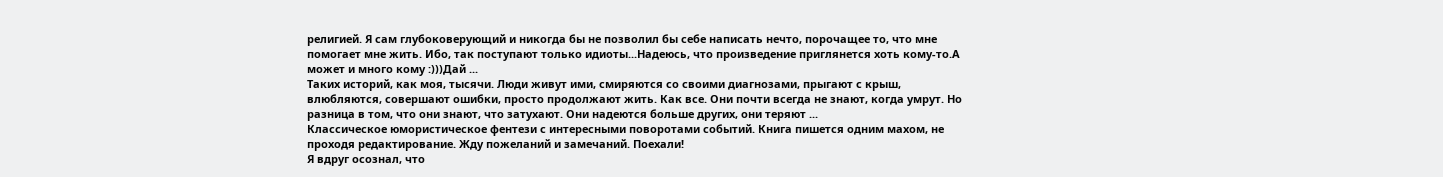религией. Я сам глубоковерующий и никогда бы не позволил бы себе написать нечто, порочащее то, что мне помогает мне жить. Ибо, так поступают только идиоты...Надеюсь, что произведение приглянется хоть кому-то.А может и много кому :)))Дай ...
Таких историй, как моя, тысячи. Люди живут ими, смиряются со своими диагнозами, прыгают с крыш, влюбляются, совершают ошибки, просто продолжают жить. Как все. Они почти всегда не знают, когда умрут. Но разница в том, что они знают, что затухают. Они надеются больше других, они теряют ...
Классическое юмористическое фентези с интересными поворотами событий. Книга пишется одним махом, не проходя редактирование. Жду пожеланий и замечаний. Поехали!
Я вдруг осознал, что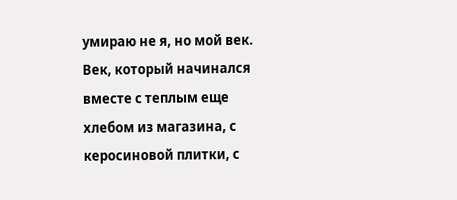умираю не я, но мой век. Век, который начинался вместе с теплым еще хлебом из магазина, с керосиновой плитки, с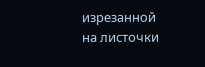изрезанной на листочки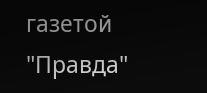газетой "Правда"